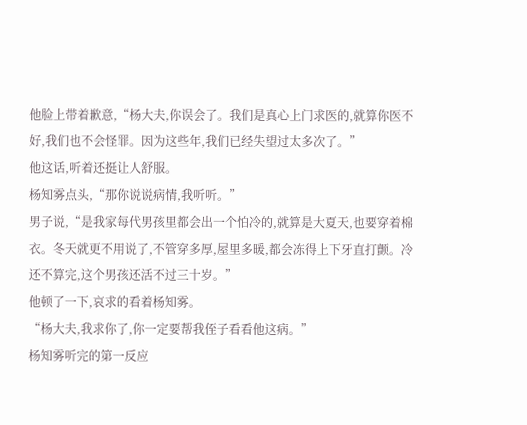他脸上带着歉意,“杨大夫,你误会了。我们是真心上门求医的,就算你医不好,我们也不会怪罪。因为这些年,我们已经失望过太多次了。”
他这话,听着还挺让人舒服。
杨知雾点头,“那你说说病情,我听听。”
男子说,“是我家每代男孩里都会出一个怕冷的,就算是大夏天,也要穿着棉衣。冬天就更不用说了,不管穿多厚,屋里多暖,都会冻得上下牙直打颤。冷还不算完,这个男孩还活不过三十岁。”
他顿了一下,哀求的看着杨知雾。
“杨大夫,我求你了,你一定要帮我侄子看看他这病。”
杨知雾听完的第一反应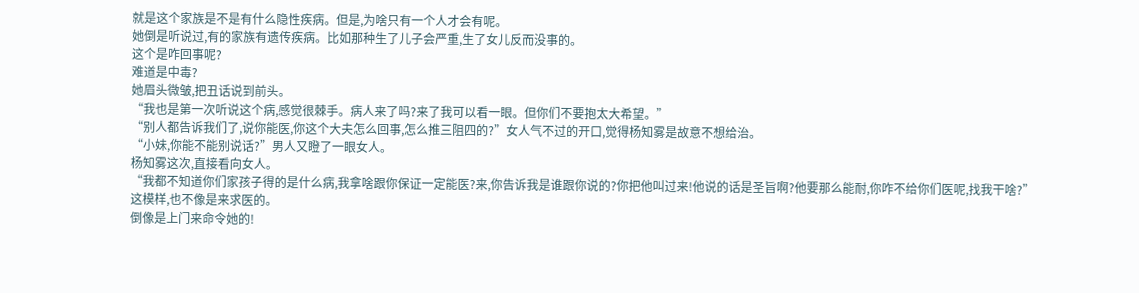就是这个家族是不是有什么隐性疾病。但是,为啥只有一个人才会有呢。
她倒是听说过,有的家族有遗传疾病。比如那种生了儿子会严重,生了女儿反而没事的。
这个是咋回事呢?
难道是中毒?
她眉头微皱,把丑话说到前头。
“我也是第一次听说这个病,感觉很棘手。病人来了吗?来了我可以看一眼。但你们不要抱太大希望。”
“别人都告诉我们了,说你能医,你这个大夫怎么回事,怎么推三阻四的?”女人气不过的开口,觉得杨知雾是故意不想给治。
“小妹,你能不能别说话?”男人又瞪了一眼女人。
杨知雾这次,直接看向女人。
“我都不知道你们家孩子得的是什么病,我拿啥跟你保证一定能医?来,你告诉我是谁跟你说的?你把他叫过来!他说的话是圣旨啊?他要那么能耐,你咋不给你们医呢,找我干啥?”
这模样,也不像是来求医的。
倒像是上门来命令她的!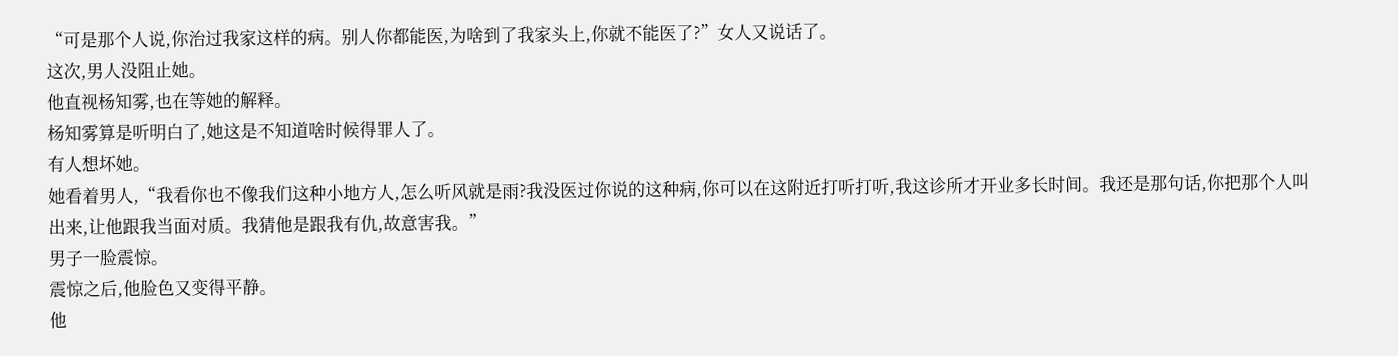“可是那个人说,你治过我家这样的病。别人你都能医,为啥到了我家头上,你就不能医了?”女人又说话了。
这次,男人没阻止她。
他直视杨知雾,也在等她的解释。
杨知雾算是听明白了,她这是不知道啥时候得罪人了。
有人想坏她。
她看着男人,“我看你也不像我们这种小地方人,怎么听风就是雨?我没医过你说的这种病,你可以在这附近打听打听,我这诊所才开业多长时间。我还是那句话,你把那个人叫出来,让他跟我当面对质。我猜他是跟我有仇,故意害我。”
男子一脸震惊。
震惊之后,他脸色又变得平静。
他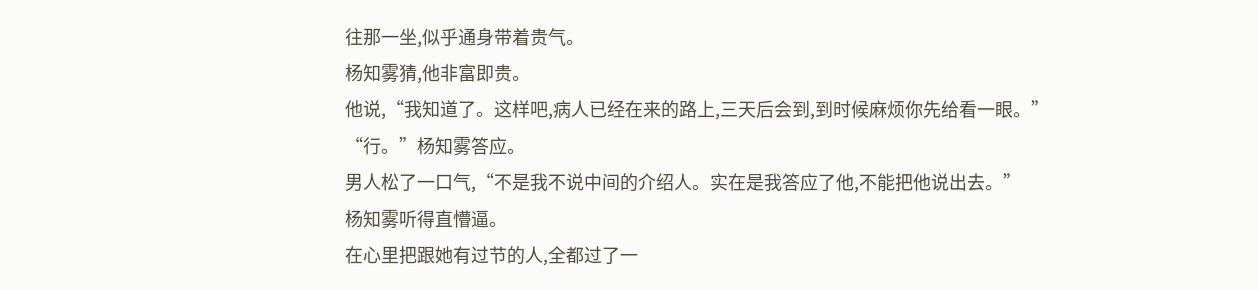往那一坐,似乎通身带着贵气。
杨知雾猜,他非富即贵。
他说,“我知道了。这样吧,病人已经在来的路上,三天后会到,到时候麻烦你先给看一眼。”
“行。”杨知雾答应。
男人松了一口气,“不是我不说中间的介绍人。实在是我答应了他,不能把他说出去。”
杨知雾听得直懵逼。
在心里把跟她有过节的人,全都过了一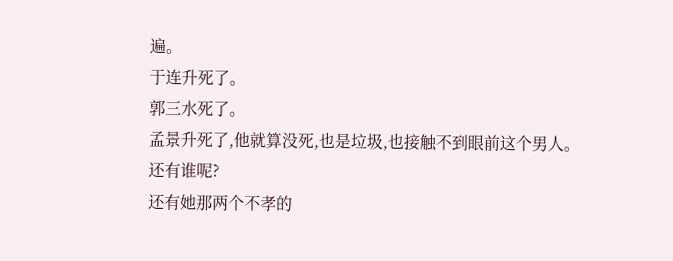遍。
于连升死了。
郭三水死了。
孟景升死了,他就算没死,也是垃圾,也接触不到眼前这个男人。
还有谁呢?
还有她那两个不孝的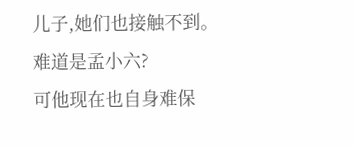儿子,她们也接触不到。
难道是孟小六?
可他现在也自身难保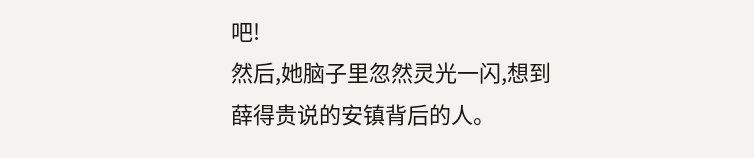吧!
然后,她脑子里忽然灵光一闪,想到薛得贵说的安镇背后的人。